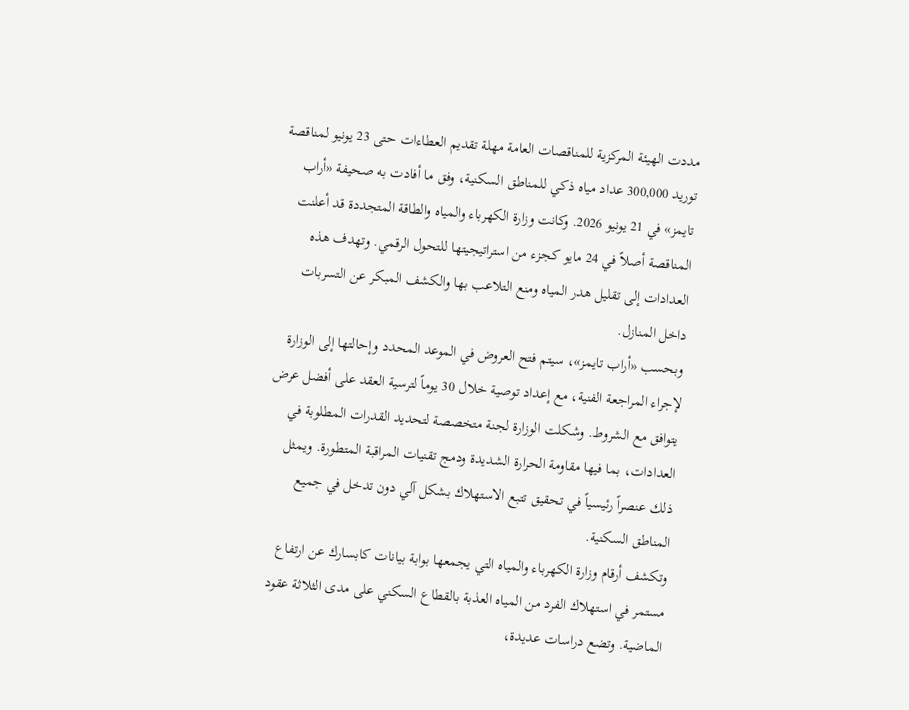مددت الهيئة المركزية للمناقصات العامة مهلة تقديم العطاءات حتى 23 يونيو لمناقصة توريد 300,000 عداد مياه ذكي للمناطق السكنية، وفق ما أفادت به صحيفة «أراب تايمز» في 21 يونيو 2026. وكانت وزارة الكهرباء والمياه والطاقة المتجددة قد أعلنت المناقصة أصلاً في 24 مايو كجزء من استراتيجيتها للتحول الرقمي. وتهدف هذه العدادات إلى تقليل هدر المياه ومنع التلاعب بها والكشف المبكر عن التسربات داخل المنازل.
وبحسب «أراب تايمز»، سيتم فتح العروض في الموعد المحدد وإحالتها إلى الوزارة لإجراء المراجعة الفنية، مع إعداد توصية خلال 30 يوماً لترسية العقد على أفضل عرض يتوافق مع الشروط. وشكلت الوزارة لجنة متخصصة لتحديد القدرات المطلوبة في العدادات، بما فيها مقاومة الحرارة الشديدة ودمج تقنيات المراقبة المتطورة. ويمثل ذلك عنصراً رئيسياً في تحقيق تتبع الاستهلاك بشكل آلي دون تدخل في جميع المناطق السكنية.
وتكشف أرقام وزارة الكهرباء والمياه التي يجمعها بوابة بيانات كابسارك عن ارتفاع مستمر في استهلاك الفرد من المياه العذبة بالقطاع السكني على مدى الثلاثة عقود الماضية. وتضع دراسات عديدة،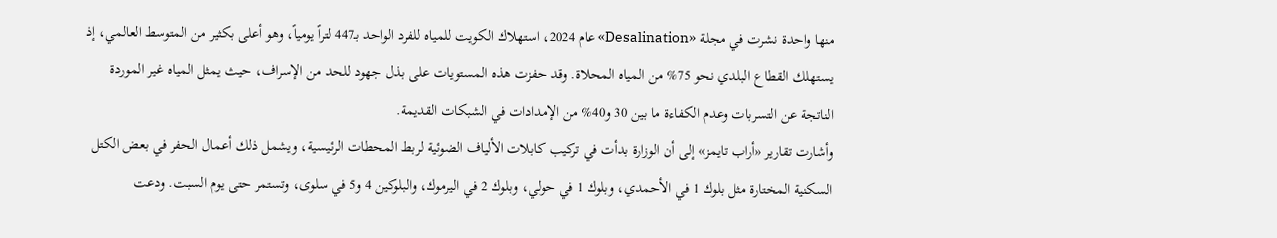منها واحدة نشرت في مجلة «Desalination» عام 2024، استهلاك الكويت للمياه للفرد الواحد بـ447 لتراً يومياً، وهو أعلى بكثير من المتوسط العالمي، إذ يستهلك القطاع البلدي نحو 75% من المياه المحلاة. وقد حفزت هذه المستويات على بذل جهود للحد من الإسراف، حيث يمثل المياه غير الموردة الناتجة عن التسربات وعدم الكفاءة ما بين 30 و40% من الإمدادات في الشبكات القديمة.
وأشارت تقارير «أراب تايمز» إلى أن الوزارة بدأت في تركيب كابلات الألياف الضوئية لربط المحطات الرئيسية، ويشمل ذلك أعمال الحفر في بعض الكتل السكنية المختارة مثل بلوك 1 في الأحمدي، وبلوك 1 في حولي، وبلوك 2 في اليرموك، والبلوكين 4 و5 في سلوى، وتستمر حتى يوم السبت. ودعت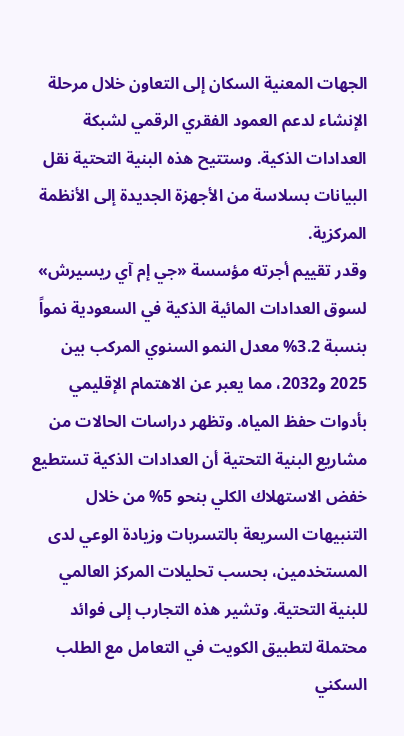الجهات المعنية السكان إلى التعاون خلال مرحلة الإنشاء لدعم العمود الفقري الرقمي لشبكة العدادات الذكية. وستتيح هذه البنية التحتية نقل البيانات بسلاسة من الأجهزة الجديدة إلى الأنظمة المركزية.
وقدر تقييم أجرته مؤسسة «جي إم آي ريسيرش» لسوق العدادات المائية الذكية في السعودية نمواً بنسبة 3.2% معدل النمو السنوي المركب بين 2025 و2032، مما يعبر عن الاهتمام الإقليمي بأدوات حفظ المياه. وتظهر دراسات الحالات من مشاريع البنية التحتية أن العدادات الذكية تستطيع خفض الاستهلاك الكلي بنحو 5% من خلال التنبيهات السريعة بالتسربات وزيادة الوعي لدى المستخدمين، بحسب تحليلات المركز العالمي للبنية التحتية. وتشير هذه التجارب إلى فوائد محتملة لتطبيق الكويت في التعامل مع الطلب السكني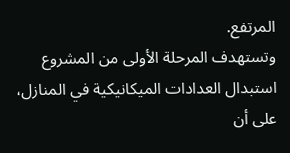المرتفع.
وتستهدف المرحلة الأولى من المشروع استبدال العدادات الميكانيكية في المنازل، على أن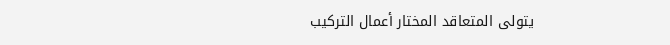يتولى المتعاقد المختار أعمال التركيب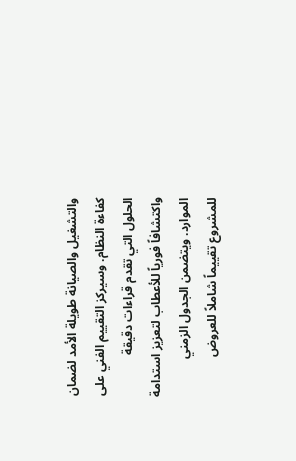والتشغيل والصيانة طويلة الأمد لضمان كفاءة النظام. وسيركز التقييم الفني على الحلول التي تقدم قراءات دقيقة واكتشافاً فورياً للأعطاب لتعزيز استدامة الموارد. ويتضمن الجدول الزمني للمشروع تقييماً شاملاً للعروض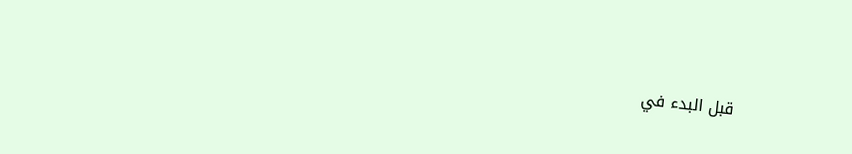قبل البدء في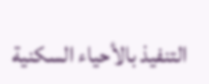التنفيذ بالأحياء السكنية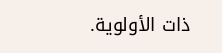ذات الأولوية.